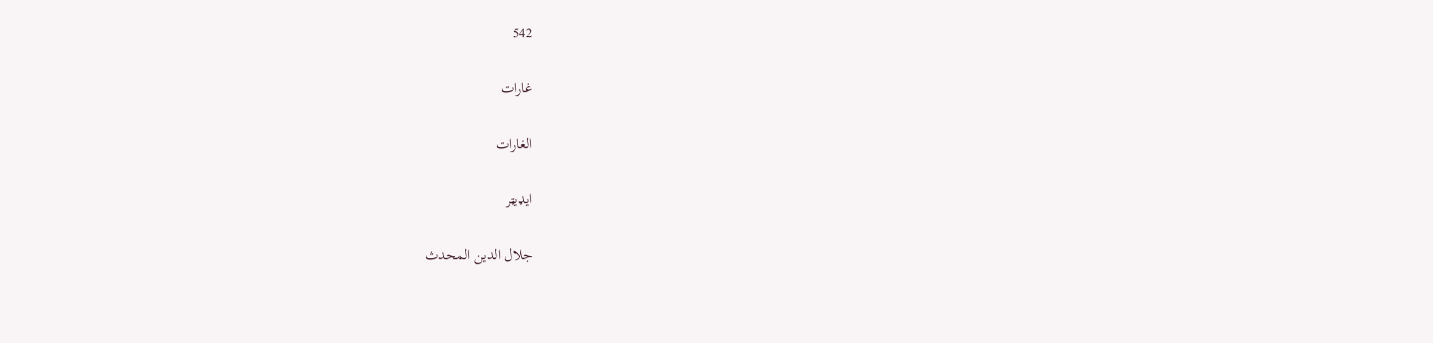542

غارات

الغارات

ایډیټر

جلال الدين المحدث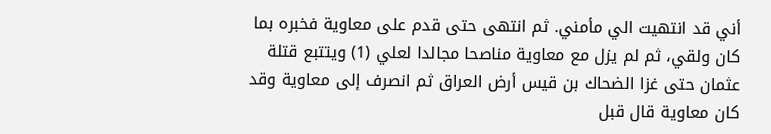أني قد انتهيت الي مأمني. ثم انتهى حتى قدم على معاوية فخبره بما كان ولقي، ثم لم يزل مع معاوية مناصحا مجالدا لعلي (1) ويتتبع قتلة عثمان حتى غزا الضحاك بن قيس أرض العراق ثم انصرف إلى معاوية وقد كان معاوية قال قبل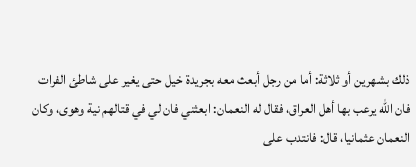ذلك بشهرين أو ثلاثة: أما من رجل أبعث معه بجريدة خيل حتى يغير على شاطئ الفرات فان الله يرعب بها أهل العراق، فقال له النعمان: ابعثني فان لي في قتالهم نية وهوى، وكان النعمان عثمانيا، قال: فانتدب على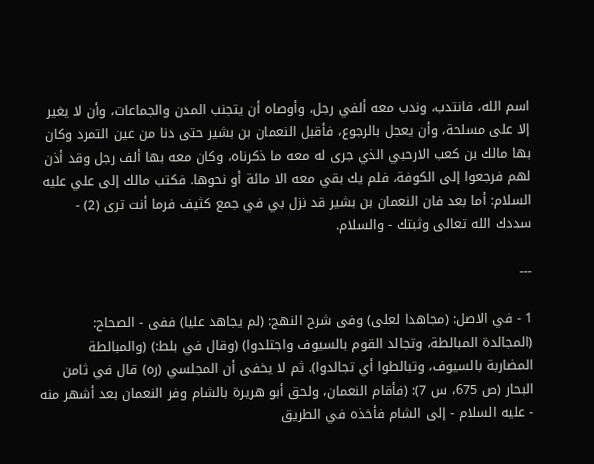اسم الله، فانتدب، وندب معه ألفي رجل، وأوصاه أن يتجنب المدن والجماعات، وأن لا يغير إلا على مسلحة، وأن يعجل بالرجوع، فأقبل النعمان بن بشير حتى دنا من عين التمرد وكان بها مالك بن كعب الارحبي الذي جرى له معه ما ذكرناه، وكان معه بها ألف رجل وقد أذن لهم فرجعوا إلى الكوفة، فلم يك بقي معه الا مائة أو نحوها. فكتب مالك إلى علي عليه السلام: أما بعد فان النعمان بن بشير قد نزل بي في جمع كثيف فرما أنت ترى (2) - سددك الله تعالى وثبتك - والسلام.

---

1 - في الاصل: (مجاهدا لعلى) وفى شرح النهج: (لم يجاهد عليا) ففى - الصحاح: (المجالدة المبالطة، وتجالد القوم بالسيوف واجتلدوا) (وقال في بلط:) (والمبالطة المضاربة بالسيوف، وتبالطوا أي تجالدوا). ثم لا يخفى أن المجلسي (ره) قال في ثامن البحار (ص 675، س 7): (فأقام النعمان، ولحق أبو هريرة بالشام وفر النعمان بعد أشهر منه - عليه السلام - إلى الشام فأخذه في الطريق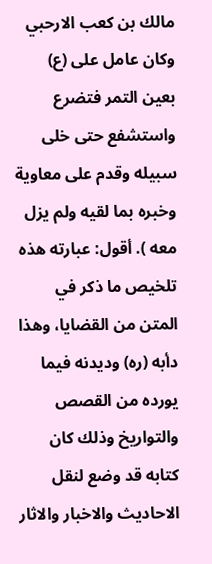مالك بن كعب الارحبي وكان عامل على (ع) بعين التمر فتضرع واستشفع حتى خلى سبيله وقدم على معاوية وخبره بما لقيه ولم يزل معه ). أقول: عبارته هذه تلخيص ما ذكر في المتن من القضايا، وهذا دأبه (ره) وديدنه فيما يورده من القصص والتواريخ وذلك كان كتابه قد وضع لنقل الاحاديث والاخبار والاثار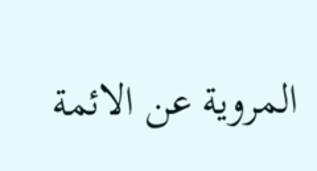المروية عن الائمة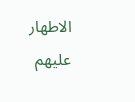الاطهار عليهم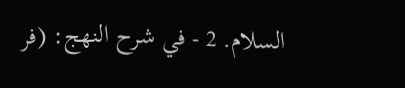السلام. 2 - في شرح النهج: (فر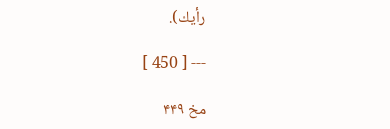رأيك).

--- [ 450 ]

مخ ۴۴۹